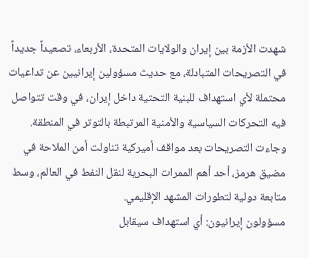شهدت الأزمة بين إيران والولايات المتحدة، الأربعاء، تصعيداً جديداً في التصريحات المتبادلة، مع حديث مسؤولين إيرانيين عن تداعيات محتملة لأي استهداف للبنية التحتية داخل إيران، في وقت تتواصل فيه التحركات السياسية والأمنية المرتبطة بالتوتر في المنطقة.
وجاءت التصريحات بعد مواقف أميركية تناولت أمن الملاحة في مضيق هرمز، أحد أهم الممرات البحرية لنقل النفط في العالم، وسط متابعة دولية لتطورات المشهد الإقليمي.
مسؤولون إيرانيون: أي استهداف سيقابل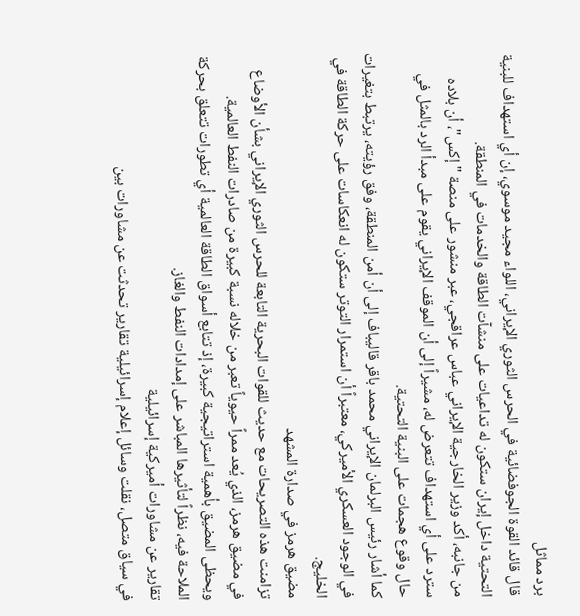برد مماثل
قال قائد القوة الجوفضائية في الحرس الثوري الإيراني، اللواء مجيد موسوي، إن أي استهداف للبنية التحتية داخل إيران ستكون له تداعيات على منشآت الطاقة والخدمات في المنطقة.
من جانبه، أكد وزير الخارجية الإيراني عباس عراقجي، عبر منشور على منصة "إكس"، أن بلاده سترد على أي استهداف تتعرض له، مشيراً إلى أن الموقف الإيراني يقوم على مبدأ الرد بالمثل في حال وقوع هجمات على البنية التحتية.
كما أشار رئيس البرلمان الإيراني محمد باقر قاليباف إلى أن أمن المنطقة، وفق رؤيته، يرتبط بتغيرات في الوجود العسكري الأميركي، معتبراً أن استمرار التوتر ستكون له انعكاسات على حركة الطاقة في الخليج.
مضيق هرمز في صدارة المشهد
تزامنت هذه التصريحات مع حديث للقوات البحرية التابعة للحرس الثوري الإيراني بشأن الأوضاع في مضيق هرمز، الذي يُعد ممراً حيوياً تعبر من خلاله نسبة كبيرة من صادرات النفط العالمية.
ويحظى المضيق بأهمية استراتيجية كبيرة، إذ تتابع أسواق الطاقة العالمية أي تطورات تتعلق بحركة الملاحة فيه، نظراً لتأثيرها المباشر على إمدادات النفط والغاز.
تقارير عن مشاورات أميركية إسرائيلية
في سياق متصل، نقلت وسائل إعلام إسرائيلية تقارير تحدثت عن مشاورات بين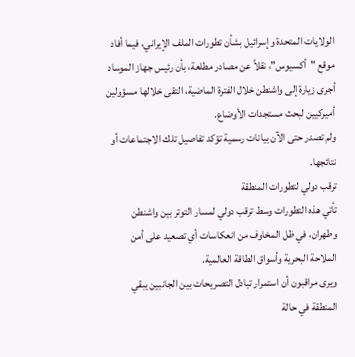الولايات المتحدة وإسرائيل بشأن تطورات الملف الإيراني، فيما أفاد موقع "أكسيوس"، نقلاً عن مصادر مطلعة، بأن رئيس جهاز الموساد أجرى زيارة إلى واشنطن خلال الفترة الماضية، التقى خلالها مسؤولين أميركيين لبحث مستجدات الأوضاع.
ولم تصدر حتى الآن بيانات رسمية تؤكد تفاصيل تلك الاجتماعات أو نتائجها.
ترقب دولي لتطورات المنطقة
تأتي هذه التطورات وسط ترقب دولي لمسار التوتر بين واشنطن وطهران، في ظل المخاوف من انعكاسات أي تصعيد على أمن الملاحة البحرية وأسواق الطاقة العالمية.
ويرى مراقبون أن استمرار تبادل التصريحات بين الجانبين يبقي المنطقة في حالة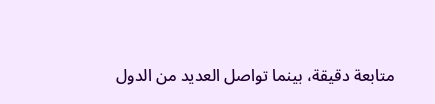متابعة دقيقة، بينما تواصل العديد من الدول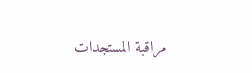مراقبة المستجدات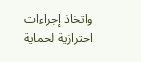واتخاذ إجراءات احترازية لحماية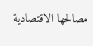مصالحها الاقتصادية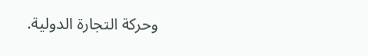وحركة التجارة الدولية.